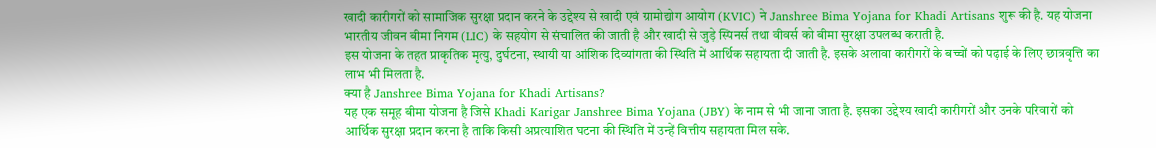खादी कारीगरों को सामाजिक सुरक्षा प्रदान करने के उद्देश्य से खादी एवं ग्रामोद्योग आयोग (KVIC) ने Janshree Bima Yojana for Khadi Artisans शुरू की है. यह योजना भारतीय जीवन बीमा निगम (LIC) के सहयोग से संचालित की जाती है और खादी से जुड़े स्पिनर्स तथा वीवर्स को बीमा सुरक्षा उपलब्ध कराती है.
इस योजना के तहत प्राकृतिक मृत्यु, दुर्घटना, स्थायी या आंशिक दिव्यांगता की स्थिति में आर्थिक सहायता दी जाती है. इसके अलावा कारीगरों के बच्चों को पढ़ाई के लिए छात्रवृत्ति का लाभ भी मिलता है.
क्या है Janshree Bima Yojana for Khadi Artisans?
यह एक समूह बीमा योजना है जिसे Khadi Karigar Janshree Bima Yojana (JBY) के नाम से भी जाना जाता है. इसका उद्देश्य खादी कारीगरों और उनके परिवारों को आर्थिक सुरक्षा प्रदान करना है ताकि किसी अप्रत्याशित घटना की स्थिति में उन्हें वित्तीय सहायता मिल सके.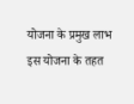योजना के प्रमुख लाभ
इस योजना के तहत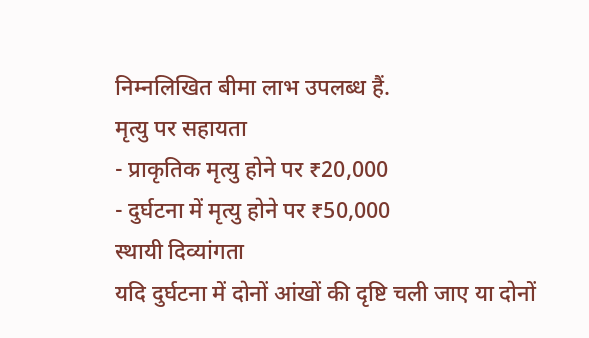निम्नलिखित बीमा लाभ उपलब्ध हैं.
मृत्यु पर सहायता
- प्राकृतिक मृत्यु होने पर ₹20,000
- दुर्घटना में मृत्यु होने पर ₹50,000
स्थायी दिव्यांगता
यदि दुर्घटना में दोनों आंखों की दृष्टि चली जाए या दोनों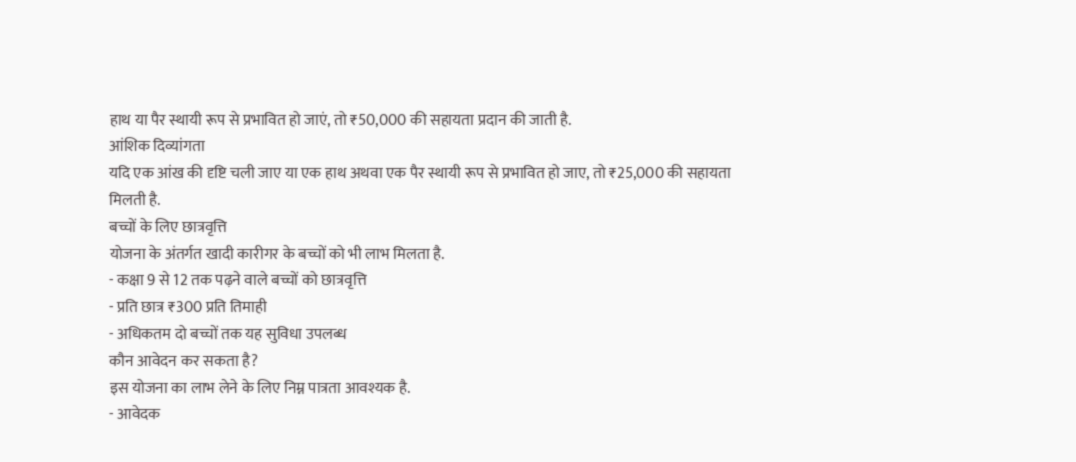हाथ या पैर स्थायी रूप से प्रभावित हो जाएं, तो ₹50,000 की सहायता प्रदान की जाती है.
आंशिक दिव्यांगता
यदि एक आंख की दृष्टि चली जाए या एक हाथ अथवा एक पैर स्थायी रूप से प्रभावित हो जाए, तो ₹25,000 की सहायता मिलती है.
बच्चों के लिए छात्रवृत्ति
योजना के अंतर्गत खादी कारीगर के बच्चों को भी लाभ मिलता है.
- कक्षा 9 से 12 तक पढ़ने वाले बच्चों को छात्रवृत्ति
- प्रति छात्र ₹300 प्रति तिमाही
- अधिकतम दो बच्चों तक यह सुविधा उपलब्ध
कौन आवेदन कर सकता है?
इस योजना का लाभ लेने के लिए निम्न पात्रता आवश्यक है.
- आवेदक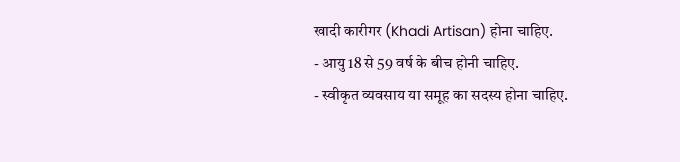खादी कारीगर (Khadi Artisan) होना चाहिए.
- आयु 18 से 59 वर्ष के बीच होनी चाहिए.
- स्वीकृत व्यवसाय या समूह का सदस्य होना चाहिए.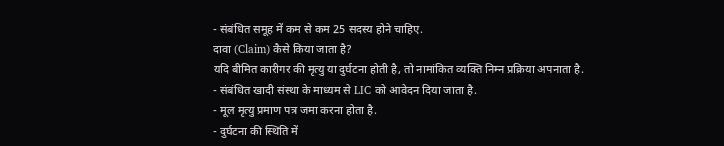- संबंधित समूह में कम से कम 25 सदस्य होने चाहिए.
दावा (Claim) कैसे किया जाता है?
यदि बीमित कारीगर की मृत्यु या दुर्घटना होती है, तो नामांकित व्यक्ति निम्न प्रक्रिया अपनाता है.
- संबंधित खादी संस्था के माध्यम से LIC को आवेदन दिया जाता है.
- मूल मृत्यु प्रमाण पत्र जमा करना होता है.
- दुर्घटना की स्थिति में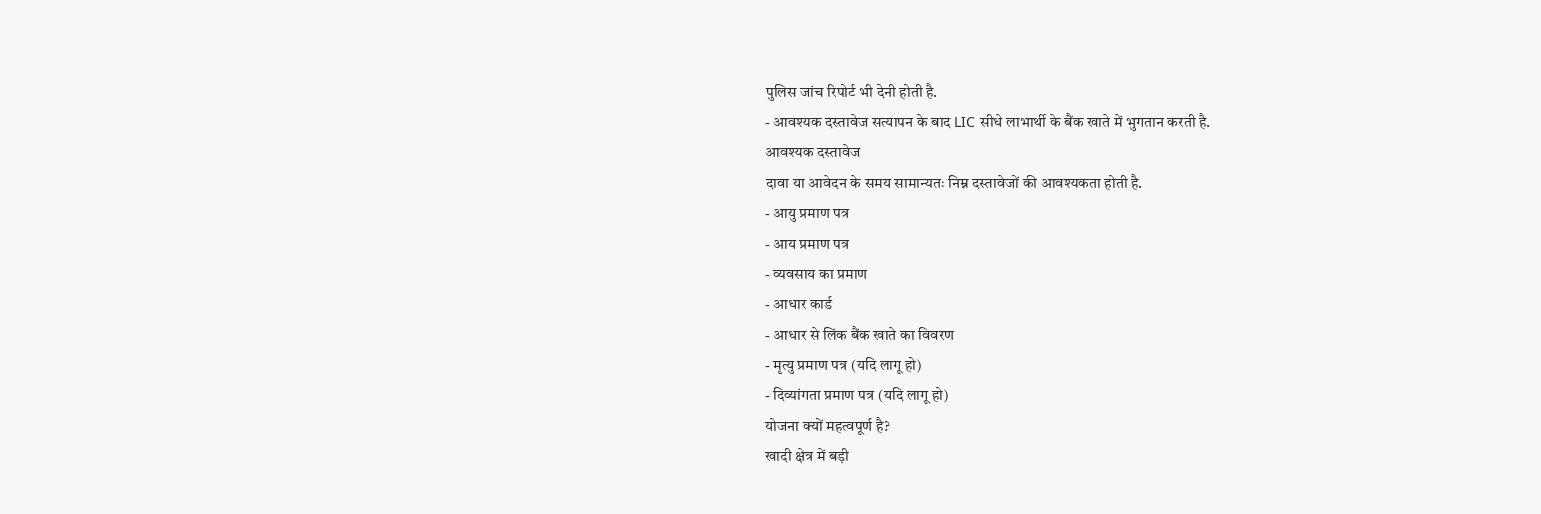पुलिस जांच रिपोर्ट भी देनी होती है.
- आवश्यक दस्तावेज सत्यापन के बाद LIC सीधे लाभार्थी के बैंक खाते में भुगतान करती है.
आवश्यक दस्तावेज
दावा या आवेदन के समय सामान्यतः निम्न दस्तावेजों की आवश्यकता होती है.
- आयु प्रमाण पत्र
- आय प्रमाण पत्र
- व्यवसाय का प्रमाण
- आधार कार्ड
- आधार से लिंक बैंक खाते का विवरण
- मृत्यु प्रमाण पत्र (यदि लागू हो)
- दिव्यांगता प्रमाण पत्र (यदि लागू हो)
योजना क्यों महत्वपूर्ण है?
खादी क्षेत्र में बड़ी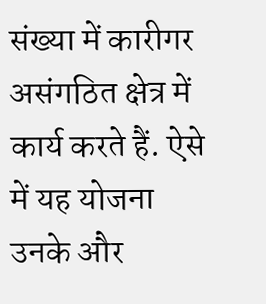संख्या में कारीगर असंगठित क्षेत्र में कार्य करते हैं. ऐसे में यह योजना उनके और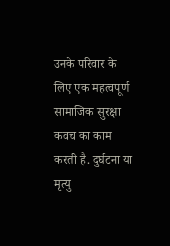उनके परिवार के लिए एक महत्वपूर्ण सामाजिक सुरक्षा कवच का काम करती है. दुर्घटना या मृत्यु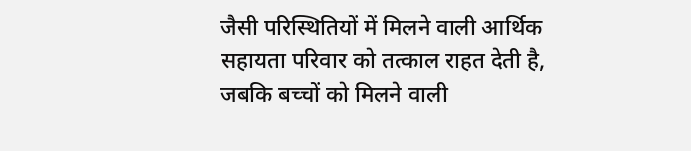जैसी परिस्थितियों में मिलने वाली आर्थिक सहायता परिवार को तत्काल राहत देती है, जबकि बच्चों को मिलने वाली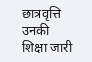छात्रवृत्ति उनकी शिक्षा जारी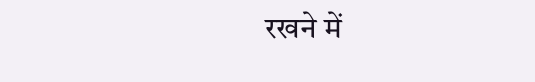रखने में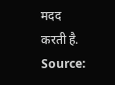मदद करती है.
Source: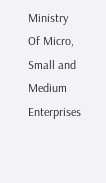Ministry Of Micro, Small and Medium Enterprises